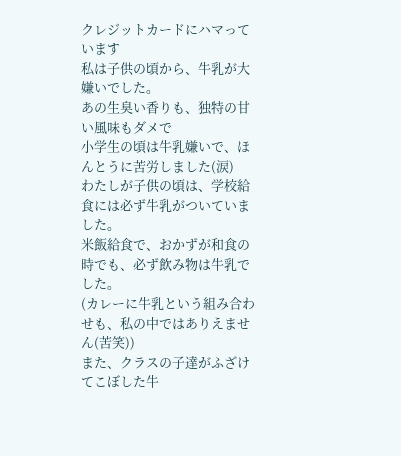クレジットカードにハマっています
私は子供の頃から、牛乳が大嫌いでした。
あの生臭い香りも、独特の甘い風味もダメで
小学生の頃は牛乳嫌いで、ほんとうに苦労しました(涙)
わたしが子供の頃は、学校給食には必ず牛乳がついていました。
米飯給食で、おかずが和食の時でも、必ず飲み物は牛乳でした。
(カレーに牛乳という組み合わせも、私の中ではありえません(苦笑))
また、クラスの子達がふざけてこぼした牛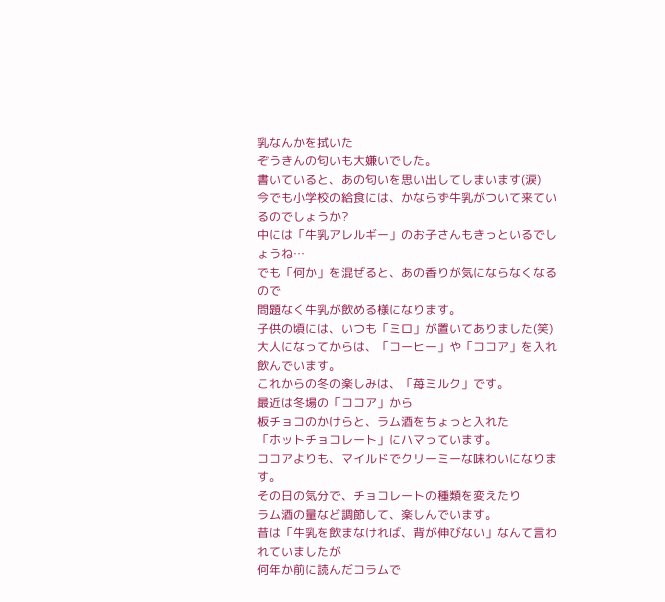乳なんかを拭いた
ぞうきんの匂いも大嫌いでした。
書いていると、あの匂いを思い出してしまいます(涙)
今でも小学校の給食には、かならず牛乳がついて来ているのでしょうか?
中には「牛乳アレルギー」のお子さんもきっといるでしょうね…
でも「何か」を混ぜると、あの香りが気にならなくなるので
問題なく牛乳が飲める様になります。
子供の頃には、いつも「ミロ」が置いてありました(笑)
大人になってからは、「コーヒー」や「ココア」を入れ飲んでいます。
これからの冬の楽しみは、「苺ミルク」です。
最近は冬場の「ココア」から
板チョコのかけらと、ラム酒をちょっと入れた
「ホットチョコレート」にハマっています。
ココアよりも、マイルドでクリーミーな味わいになります。
その日の気分で、チョコレートの種類を変えたり
ラム酒の量など調節して、楽しんでいます。
昔は「牛乳を飲まなければ、背が伸びない」なんて言われていましたが
何年か前に読んだコラムで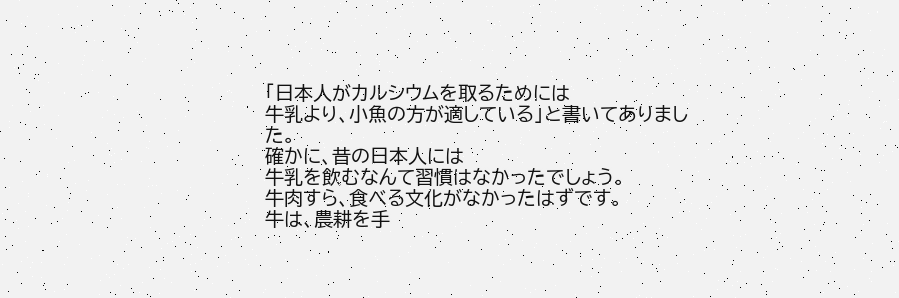「日本人がカルシウムを取るためには
牛乳より、小魚の方が適している」と書いてありました。
確かに、昔の日本人には
牛乳を飲むなんて習慣はなかったでしょう。
牛肉すら、食べる文化がなかったはずです。
牛は、農耕を手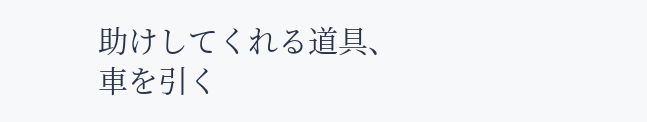助けしてくれる道具、
車を引く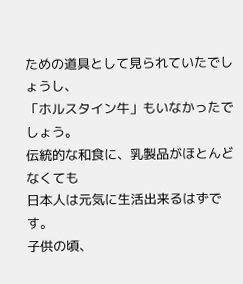ための道具として見られていたでしょうし、
「ホルスタイン牛」もいなかったでしょう。
伝統的な和食に、乳製品がほとんどなくても
日本人は元気に生活出来るはずです。
子供の頃、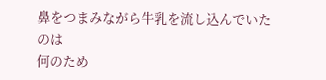鼻をつまみながら牛乳を流し込んでいたのは
何のため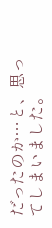だったのか…と、思ってしまいました。